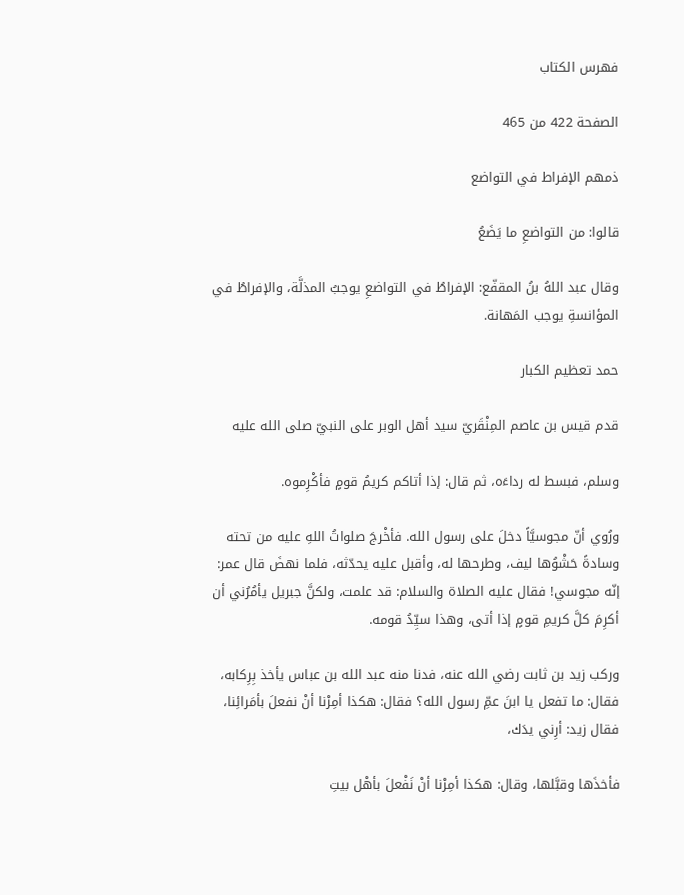فهرس الكتاب

الصفحة 422 من 465

ذمهم الإفراط في التواضع

قالوا: من التواضعِ ما يَضَعُ

وقال عبد اللهُ بنُ المقفّع: الإفراطُ في التواضعِ يوجبُ المذلَّة، والإفراطُ في المؤانسةِ يوجب المَهانة.

حمد تعظيم الكبار

قدم قيس بن عاصم المِنْقَريّ سيد أهل الوبر على النبيّ صلى الله عليه

وسلم، فبسط له رداءَه، ثم قال: إذا أتاكم كريمُ قومٍ فأكْرِموه.

ورُوي أنّ مجوسيَّاً دخلَ على رسول الله. فأخْرجَ صلواتُ اللهِ عليه من تحته وسادةً حَشْوُها ليف، وطرحها له، وأقبل عليه يحدّثه، فلما نهضَ قال عمر: إنّه مجوسي! فقال عليه الصلاة والسلام: قد علمت، ولكنَّ جبريل يأمُرُني أن أكرِمَ كلَّ كريمِ قومٍ إذا أتى، وهذا سيِّدُ قومه.

وركب زيد بن ثابت رضي الله عنه، فدنا منه عبد الله بن عباس يأخذ بِرِكابه، فقال: ما تفعل يا ابنَ عمِّ رسول الله؟ فقال: هكذا أمِرْنا أنْ نفعلَ بأمَرائِنا، فقال زيد: أرِني يدَك،

فأخذَها وقبَّلها، وقال: هكذا أمِرْنا أنْ نَفْعلَ بأهْل بيتِ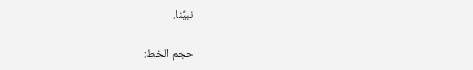نبيِّنا.

حجم الخط: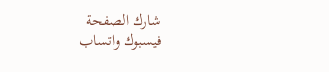شارك الصفحة
فيسبوك واتساب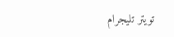تويتر تليجرام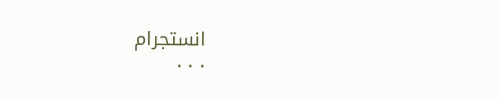انستجرام
. . .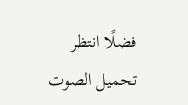فضلًا انتظر تحميل الصوت